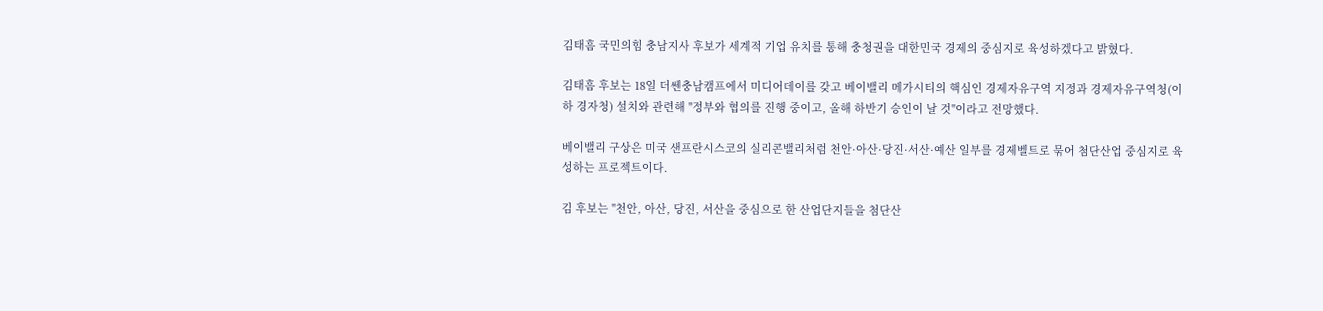김태흠 국민의힘 충남지사 후보가 세계적 기업 유치를 통해 충청권을 대한민국 경제의 중심지로 육성하겠다고 밝혔다.

김태흠 후보는 18일 더쎈충남캠프에서 미디어데이를 갖고 베이밸리 메가시티의 핵심인 경제자유구역 지정과 경제자유구역청(이하 경자청) 설치와 관련해 "정부와 협의를 진행 중이고, 올해 하반기 승인이 날 것"이라고 전망했다.

베이밸리 구상은 미국 샌프란시스코의 실리콘밸리처럼 천안·아산·당진·서산·예산 일부를 경제벨트로 묶어 첨단산업 중심지로 육성하는 프로젝트이다.

김 후보는 "천안, 아산, 당진, 서산을 중심으로 한 산업단지들을 첨단산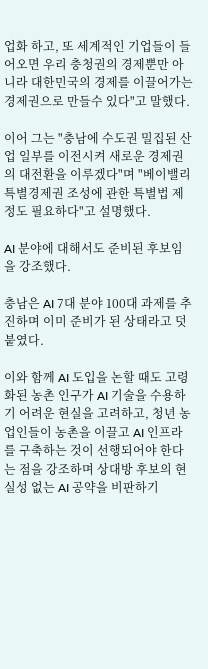업화 하고, 또 세계적인 기업들이 들어오면 우리 충청권의 경제뿐만 아니라 대한민국의 경제를 이끌어가는 경제권으로 만들수 있다"고 말했다.

이어 그는 "충남에 수도권 밀집된 산업 일부를 이전시켜 새로운 경제권의 대전환을 이루겠다"며 "베이밸리 특별경제권 조성에 관한 특별법 제정도 필요하다"고 설명했다.

AI 분야에 대해서도 준비된 후보임을 강조했다.

충남은 AI 7대 분야 100대 과제를 추진하며 이미 준비가 된 상태라고 덧붙였다.

이와 함께 AI 도입을 논할 때도 고령화된 농촌 인구가 AI 기술을 수용하기 어려운 현실을 고려하고, 청년 농업인들이 농촌을 이끌고 AI 인프라를 구축하는 것이 선행되어야 한다는 점을 강조하며 상대방 후보의 현실성 없는 AI 공약을 비판하기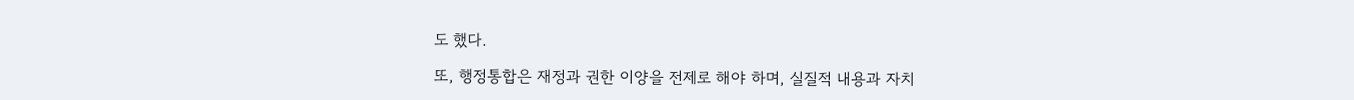도 했다.

또, 행정통합은 재정과 권한 이양을 전제로 해야 하며, 실질적 내용과 자치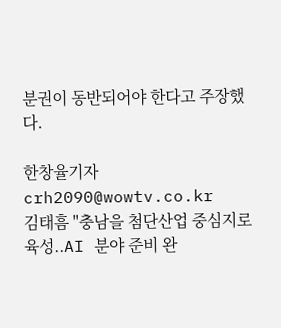분권이 동반되어야 한다고 주장했다.

한창율기자 crh2090@wowtv.co.kr
김태흠 "충남을 첨단산업 중심지로 육성..AI 분야 준비 완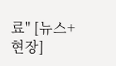료" [뉴스+현장]